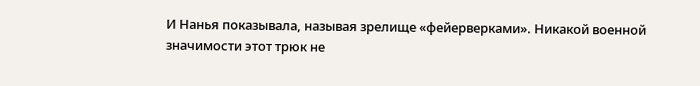И Нанья показывала, называя зрелище «фейерверками». Никакой военной значимости этот трюк не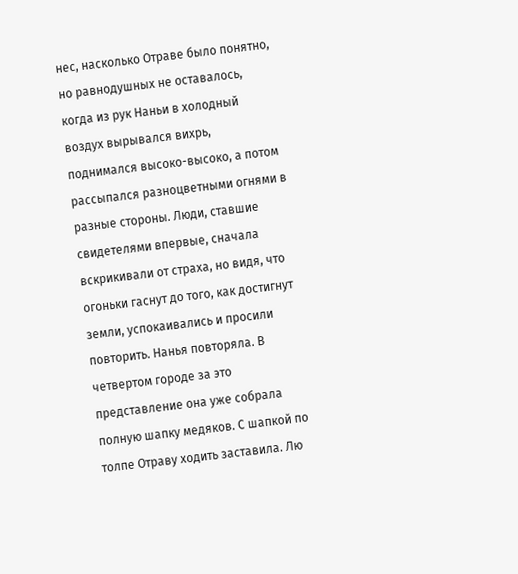нес, насколько Отраве было понятно, но равнодушных не оставалось, когда из рук Наньи в холодный воздух вырывался вихрь, поднимался высоко-высоко, а потом рассыпался разноцветными огнями в разные стороны. Люди, ставшие свидетелями впервые, сначала вскрикивали от страха, но видя, что огоньки гаснут до того, как достигнут земли, успокаивались и просили повторить. Нанья повторяла. В четвертом городе за это представление она уже собрала полную шапку медяков. С шапкой по толпе Отраву ходить заставила. Лю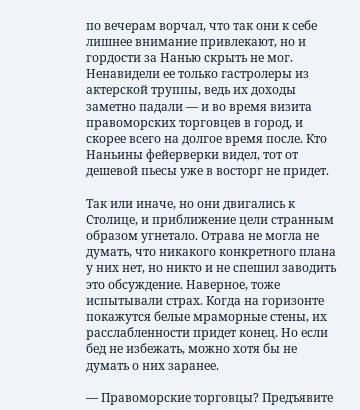по вечерам ворчал, что так они к себе лишнее внимание привлекают, но и гордости за Нанью скрыть не мог. Ненавидели ее только гастролеры из актерской труппы, ведь их доходы заметно падали — и во время визита правоморских торговцев в город, и скорее всего на долгое время после. Кто Наньины фейерверки видел, тот от дешевой пьесы уже в восторг не придет.

Так или иначе, но они двигались к Столице, и приближение цели странным образом угнетало. Отрава не могла не думать, что никакого конкретного плана у них нет, но никто и не спешил заводить это обсуждение. Наверное, тоже испытывали страх. Когда на горизонте покажутся белые мраморные стены, их расслабленности придет конец. Но если бед не избежать, можно хотя бы не думать о них заранее.

— Правоморские торговцы? Предъявите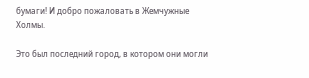бумаги! И добро пожаловать в Жемчужные Холмы.

Это был последний город, в котором они могли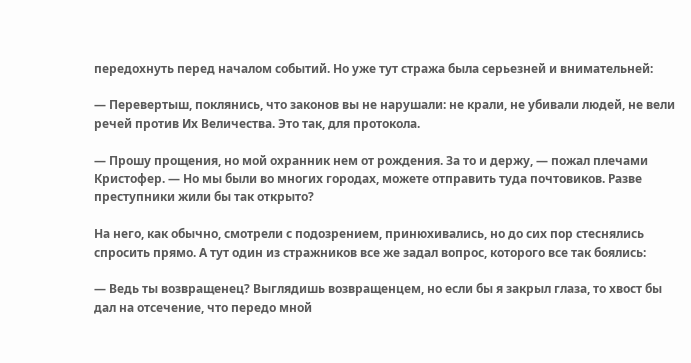передохнуть перед началом событий. Но уже тут стража была серьезней и внимательней:

— Перевертыш, поклянись, что законов вы не нарушали: не крали, не убивали людей, не вели речей против Их Величества. Это так, для протокола.

— Прошу прощения, но мой охранник нем от рождения. За то и держу, — пожал плечами Кристофер. — Но мы были во многих городах, можете отправить туда почтовиков. Разве преступники жили бы так открыто?

На него, как обычно, смотрели с подозрением, принюхивались, но до сих пор стеснялись спросить прямо. А тут один из стражников все же задал вопрос, которого все так боялись:

— Ведь ты возвращенец? Выглядишь возвращенцем, но если бы я закрыл глаза, то хвост бы дал на отсечение, что передо мной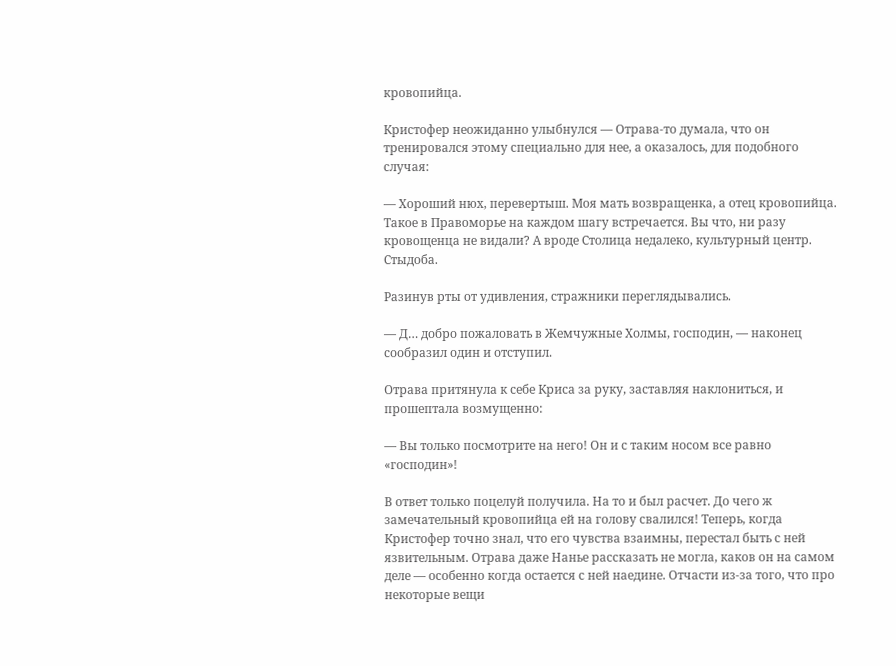кровопийца.

Кристофер неожиданно улыбнулся — Отрава-то думала, что он тренировался этому специально для нее, а оказалось, для подобного случая:

— Хороший нюх, перевертыш. Моя мать возвращенка, а отец кровопийца. Такое в Правоморье на каждом шагу встречается. Вы что, ни разу кровощенца не видали? А вроде Столица недалеко, культурный центр. Стыдоба.

Разинув рты от удивления, стражники переглядывались.

— Д… добро пожаловать в Жемчужные Холмы, господин, — наконец сообразил один и отступил.

Отрава притянула к себе Криса за руку, заставляя наклониться, и прошептала возмущенно:

— Вы только посмотрите на него! Он и с таким носом все равно «господин»!

В ответ только поцелуй получила. На то и был расчет. До чего ж замечательный кровопийца ей на голову свалился! Теперь, когда Кристофер точно знал, что его чувства взаимны, перестал быть с ней язвительным. Отрава даже Нанье рассказать не могла, каков он на самом деле — особенно когда остается с ней наедине. Отчасти из-за того, что про некоторые вещи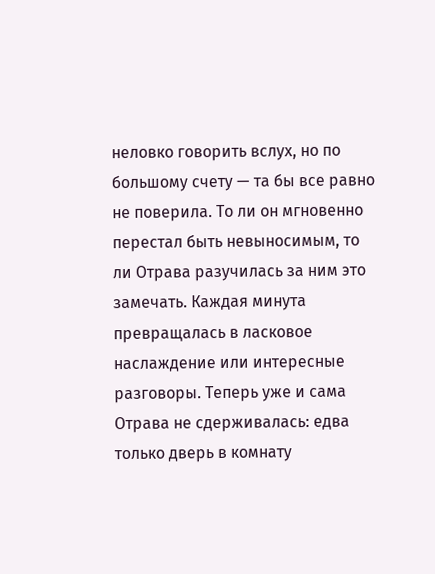неловко говорить вслух, но по большому счету — та бы все равно не поверила. То ли он мгновенно перестал быть невыносимым, то ли Отрава разучилась за ним это замечать. Каждая минута превращалась в ласковое наслаждение или интересные разговоры. Теперь уже и сама Отрава не сдерживалась: едва только дверь в комнату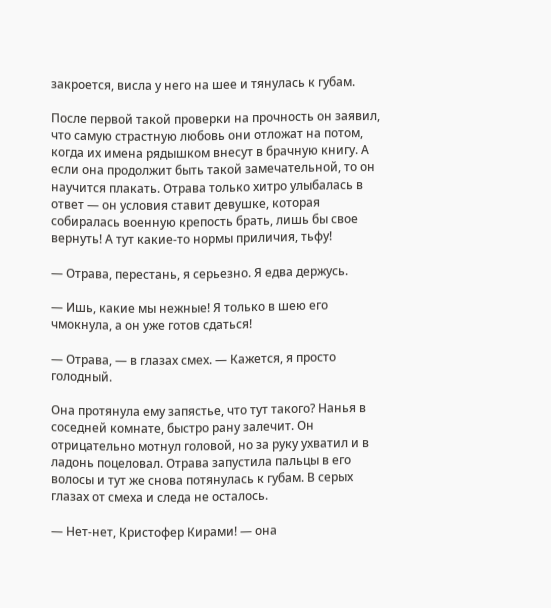закроется, висла у него на шее и тянулась к губам.

После первой такой проверки на прочность он заявил, что самую страстную любовь они отложат на потом, когда их имена рядышком внесут в брачную книгу. А если она продолжит быть такой замечательной, то он научится плакать. Отрава только хитро улыбалась в ответ — он условия ставит девушке, которая собиралась военную крепость брать, лишь бы свое вернуть! А тут какие-то нормы приличия, тьфу!

— Отрава, перестань, я серьезно. Я едва держусь.

— Ишь, какие мы нежные! Я только в шею его чмокнула, а он уже готов сдаться!

— Отрава, — в глазах смех. — Кажется, я просто голодный.

Она протянула ему запястье, что тут такого? Нанья в соседней комнате, быстро рану залечит. Он отрицательно мотнул головой, но за руку ухватил и в ладонь поцеловал. Отрава запустила пальцы в его волосы и тут же снова потянулась к губам. В серых глазах от смеха и следа не осталось.

— Нет-нет, Кристофер Кирами! — она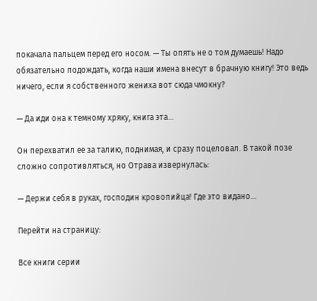покачала пальцем перед его носом. — Ты опять не о том думаешь! Надо обязательно подождать, когда наши имена внесут в брачную книгу! Это ведь ничего, если я собственного жениха вот сюда чмокну?

— Да иди она к темному хряку, книга эта…

Он перехватил ее за талию, поднимая, и сразу поцеловал. В такой позе сложно сопротивляться, но Отрава извернулась:

— Держи себя в руках, господин кровопийца! Где это видано…

Перейти на страницу:

Все книги серии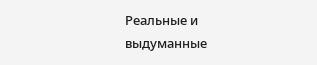Реальные и выдуманные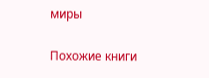миры

Похожие книги